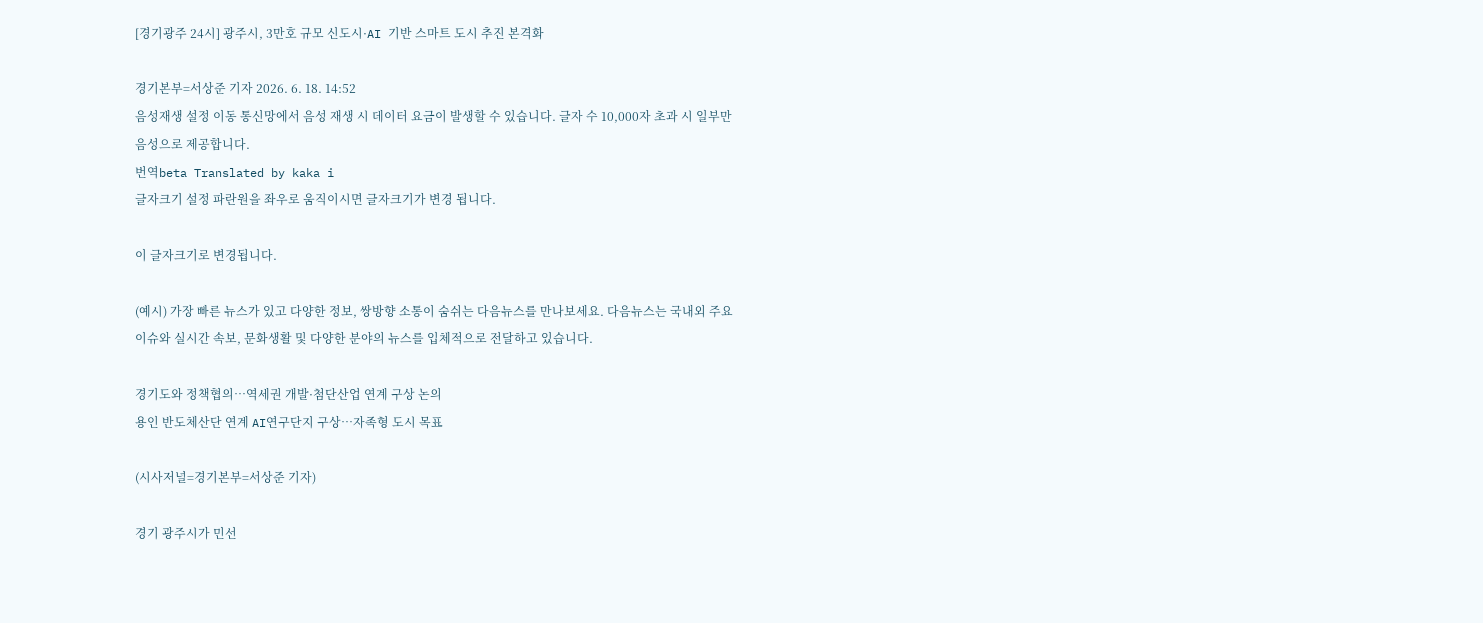[경기광주 24시] 광주시, 3만호 규모 신도시·AI 기반 스마트 도시 추진 본격화

경기본부=서상준 기자 2026. 6. 18. 14:52
음성재생 설정 이동 통신망에서 음성 재생 시 데이터 요금이 발생할 수 있습니다. 글자 수 10,000자 초과 시 일부만 음성으로 제공합니다.
번역beta Translated by kaka i
글자크기 설정 파란원을 좌우로 움직이시면 글자크기가 변경 됩니다.

이 글자크기로 변경됩니다.

(예시) 가장 빠른 뉴스가 있고 다양한 정보, 쌍방향 소통이 숨쉬는 다음뉴스를 만나보세요. 다음뉴스는 국내외 주요이슈와 실시간 속보, 문화생활 및 다양한 분야의 뉴스를 입체적으로 전달하고 있습니다.

경기도와 정책협의…역세권 개발·첨단산업 연계 구상 논의
용인 반도체산단 연계 AI연구단지 구상…자족형 도시 목표

(시사저널=경기본부=서상준 기자)

경기 광주시가 민선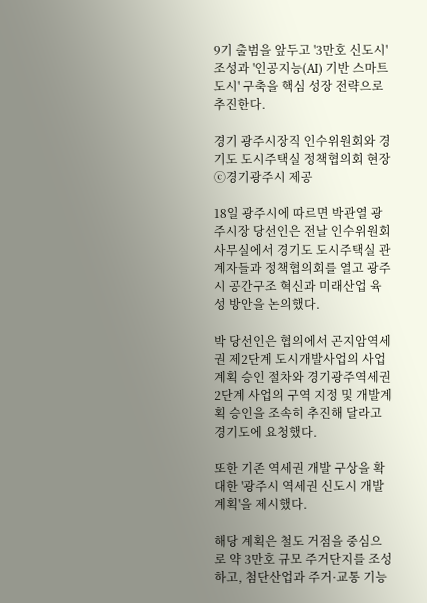9기 출범을 앞두고 '3만호 신도시' 조성과 '인공지능(AI) 기반 스마트 도시' 구축을 핵심 성장 전략으로 추진한다.

경기 광주시장직 인수위원회와 경기도 도시주택실 정책협의회 현장 ⓒ경기광주시 제공

18일 광주시에 따르면 박관열 광주시장 당선인은 전날 인수위원회 사무실에서 경기도 도시주택실 관계자들과 정책협의회를 열고 광주시 공간구조 혁신과 미래산업 육성 방안을 논의했다.

박 당선인은 협의에서 곤지암역세권 제2단계 도시개발사업의 사업계획 승인 절차와 경기광주역세권 2단계 사업의 구역 지정 및 개발계획 승인을 조속히 추진해 달라고 경기도에 요청했다.

또한 기존 역세권 개발 구상을 확대한 '광주시 역세권 신도시 개발 계획'을 제시했다.

해당 계획은 철도 거점을 중심으로 약 3만호 규모 주거단지를 조성하고, 첨단산업과 주거·교통 기능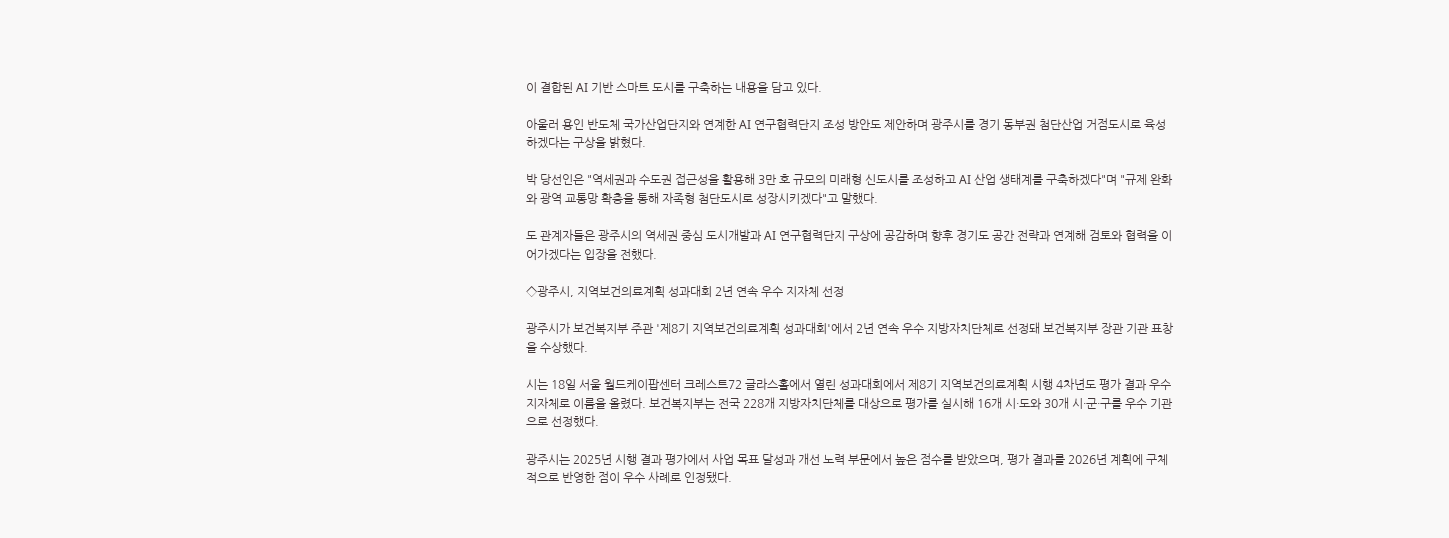이 결합된 AI 기반 스마트 도시를 구축하는 내용을 담고 있다.

아울러 용인 반도체 국가산업단지와 연계한 AI 연구협력단지 조성 방안도 제안하며 광주시를 경기 동부권 첨단산업 거점도시로 육성하겠다는 구상을 밝혔다.

박 당선인은 "역세권과 수도권 접근성을 활용해 3만 호 규모의 미래형 신도시를 조성하고 AI 산업 생태계를 구축하겠다"며 "규제 완화와 광역 교통망 확충을 통해 자족형 첨단도시로 성장시키겠다"고 말했다.

도 관계자들은 광주시의 역세권 중심 도시개발과 AI 연구협력단지 구상에 공감하며 향후 경기도 공간 전략과 연계해 검토와 협력을 이어가겠다는 입장을 전했다.

◇광주시, 지역보건의료계획 성과대회 2년 연속 우수 지자체 선정

광주시가 보건복지부 주관 '제8기 지역보건의료계획 성과대회'에서 2년 연속 우수 지방자치단체로 선정돼 보건복지부 장관 기관 표창을 수상했다.

시는 18일 서울 월드케이팝센터 크레스트72 글라스홀에서 열린 성과대회에서 제8기 지역보건의료계획 시행 4차년도 평가 결과 우수 지자체로 이름을 올렸다. 보건복지부는 전국 228개 지방자치단체를 대상으로 평가를 실시해 16개 시·도와 30개 시·군·구를 우수 기관으로 선정했다.

광주시는 2025년 시행 결과 평가에서 사업 목표 달성과 개선 노력 부문에서 높은 점수를 받았으며, 평가 결과를 2026년 계획에 구체적으로 반영한 점이 우수 사례로 인정됐다.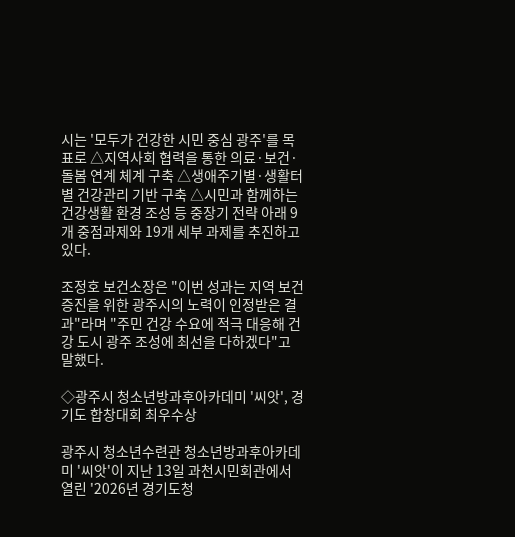시는 '모두가 건강한 시민 중심 광주'를 목표로 △지역사회 협력을 통한 의료·보건·돌봄 연계 체계 구축 △생애주기별·생활터별 건강관리 기반 구축 △시민과 함께하는 건강생활 환경 조성 등 중장기 전략 아래 9개 중점과제와 19개 세부 과제를 추진하고 있다.

조정호 보건소장은 "이번 성과는 지역 보건 증진을 위한 광주시의 노력이 인정받은 결과"라며 "주민 건강 수요에 적극 대응해 건강 도시 광주 조성에 최선을 다하겠다"고 말했다.

◇광주시 청소년방과후아카데미 '씨앗', 경기도 합창대회 최우수상

광주시 청소년수련관 청소년방과후아카데미 '씨앗'이 지난 13일 과천시민회관에서 열린 '2026년 경기도청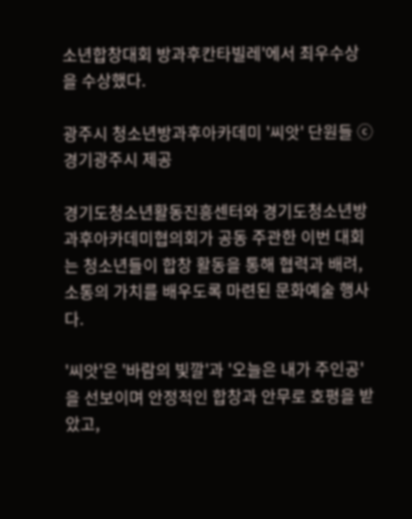소년합창대회 방과후칸타빌레'에서 최우수상을 수상했다.

광주시 청소년방과후아카데미 '씨앗' 단원들 ⓒ경기광주시 제공

경기도청소년활동진흥센터와 경기도청소년방과후아카데미협의회가 공동 주관한 이번 대회는 청소년들이 합창 활동을 통해 협력과 배려, 소통의 가치를 배우도록 마련된 문화예술 행사다.

'씨앗'은 '바람의 빛깔'과 '오늘은 내가 주인공'을 선보이며 안정적인 합창과 안무로 호평을 받았고,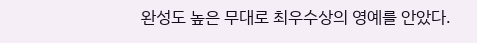완성도 높은 무대로 최우수상의 영예를 안았다.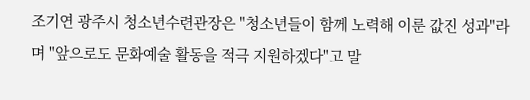조기연 광주시 청소년수련관장은 "청소년들이 함께 노력해 이룬 값진 성과"라며 "앞으로도 문화예술 활동을 적극 지원하겠다"고 말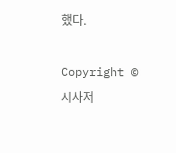했다.

Copyright © 시사저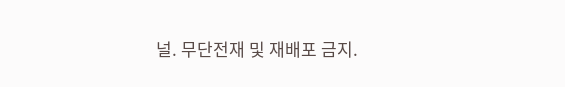널. 무단전재 및 재배포 금지.